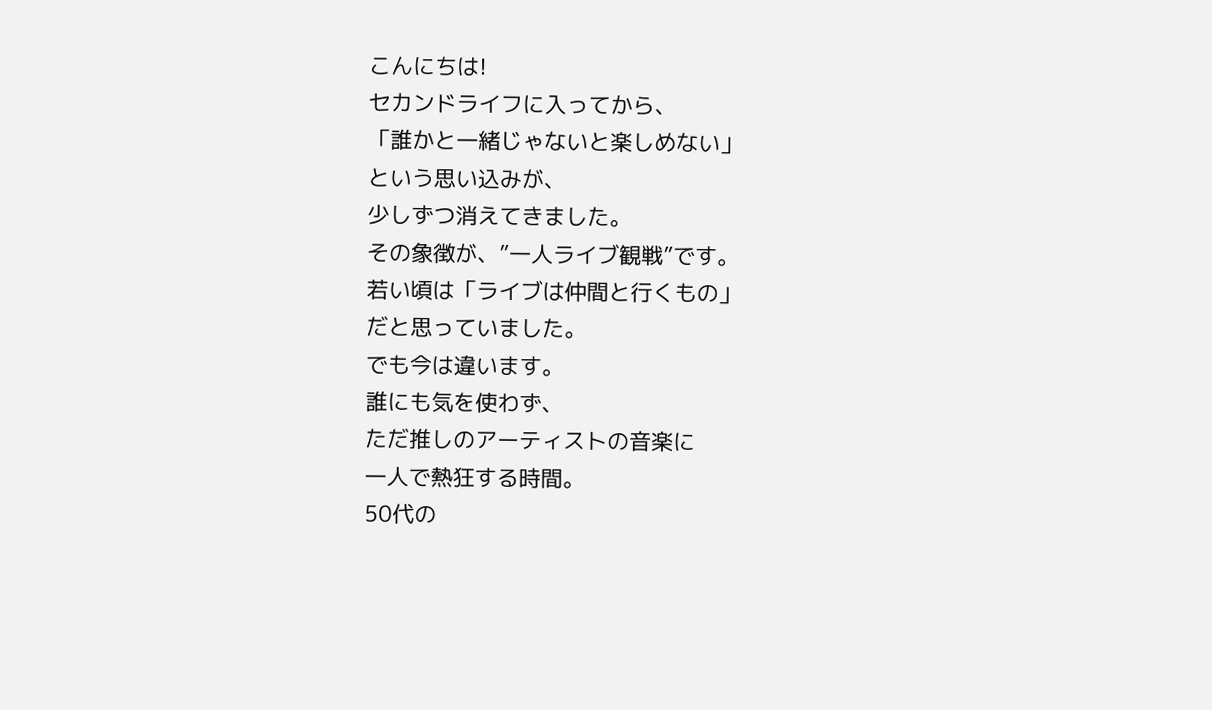こんにちは!
セカンドライフに入ってから、
「誰かと一緒じゃないと楽しめない」
という思い込みが、
少しずつ消えてきました。
その象徴が、”一人ライブ観戦”です。
若い頃は「ライブは仲間と行くもの」
だと思っていました。
でも今は違います。
誰にも気を使わず、
ただ推しのアーティストの音楽に
一人で熱狂する時間。
50代の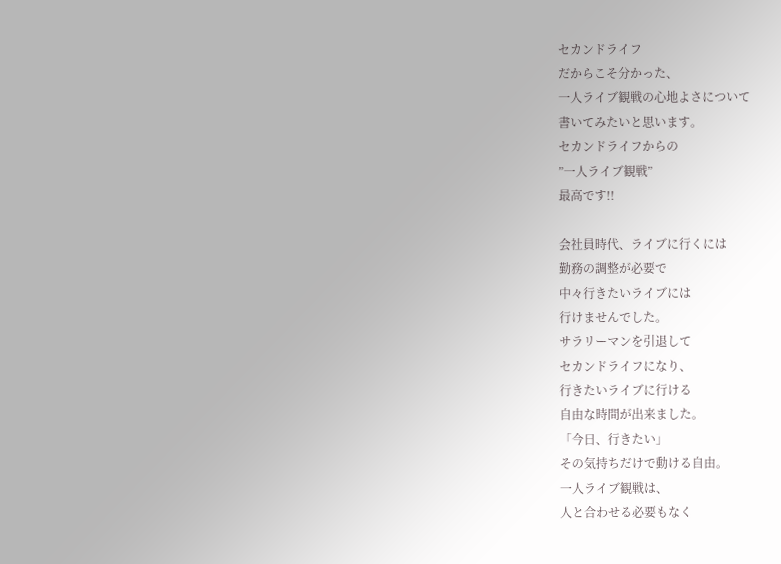セカンドライフ
だからこそ分かった、
一人ライブ観戦の心地よさについて
書いてみたいと思います。
セカンドライフからの
”一人ライブ観戦”
最高です!!

会社員時代、ライブに行くには
勤務の調整が必要で
中々行きたいライブには
行けませんでした。
サラリーマンを引退して
セカンドライフになり、
行きたいライブに行ける
自由な時間が出来ました。
「今日、行きたい」
その気持ちだけで動ける自由。
一人ライブ観戦は、
人と合わせる必要もなく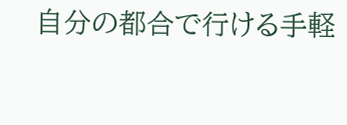自分の都合で行ける手軽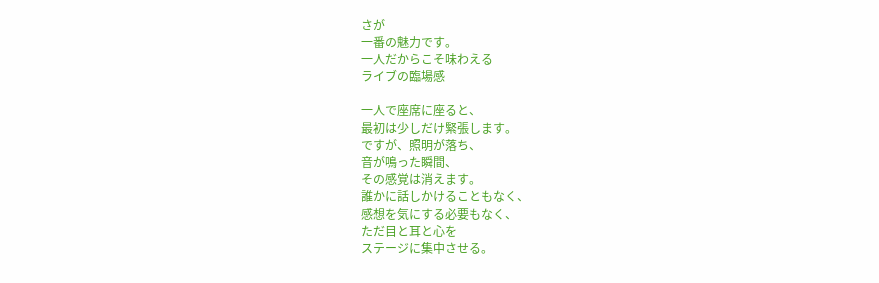さが
一番の魅力です。
一人だからこそ味わえる
ライブの臨場感

一人で座席に座ると、
最初は少しだけ緊張します。
ですが、照明が落ち、
音が鳴った瞬間、
その感覚は消えます。
誰かに話しかけることもなく、
感想を気にする必要もなく、
ただ目と耳と心を
ステージに集中させる。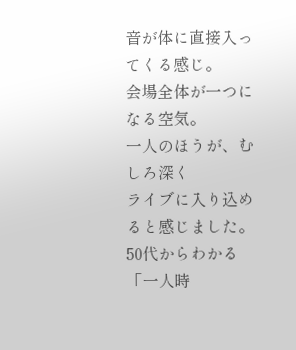音が体に直接入ってくる感じ。
会場全体が一つになる空気。
一人のほうが、むしろ深く
ライブに入り込めると感じました。
50代からわかる
「一人時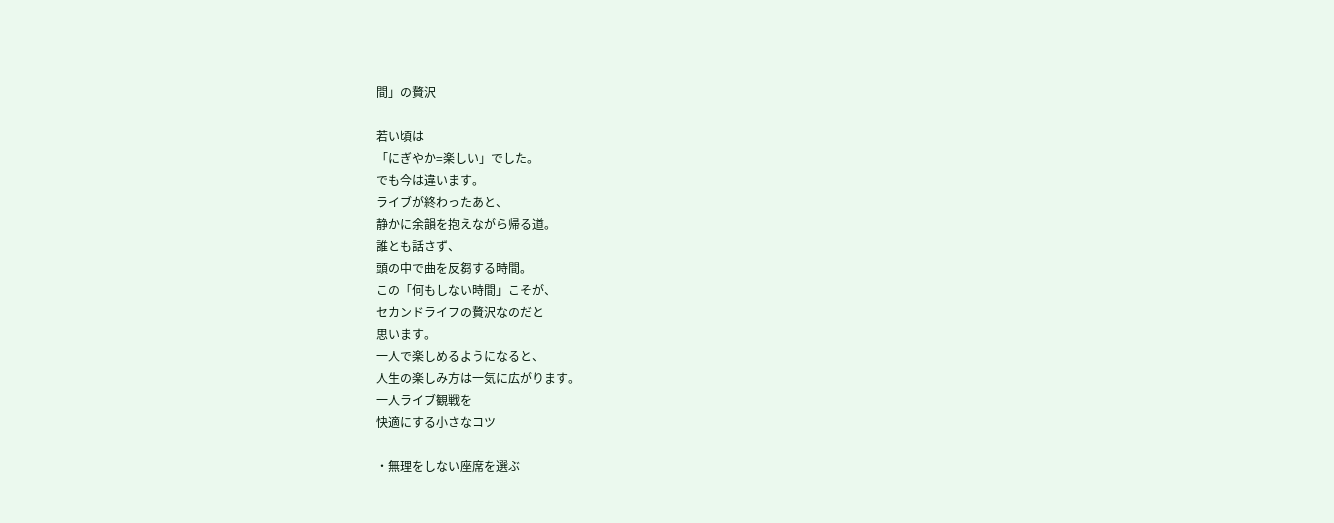間」の贅沢

若い頃は
「にぎやか=楽しい」でした。
でも今は違います。
ライブが終わったあと、
静かに余韻を抱えながら帰る道。
誰とも話さず、
頭の中で曲を反芻する時間。
この「何もしない時間」こそが、
セカンドライフの贅沢なのだと
思います。
一人で楽しめるようになると、
人生の楽しみ方は一気に広がります。
一人ライブ観戦を
快適にする小さなコツ

・無理をしない座席を選ぶ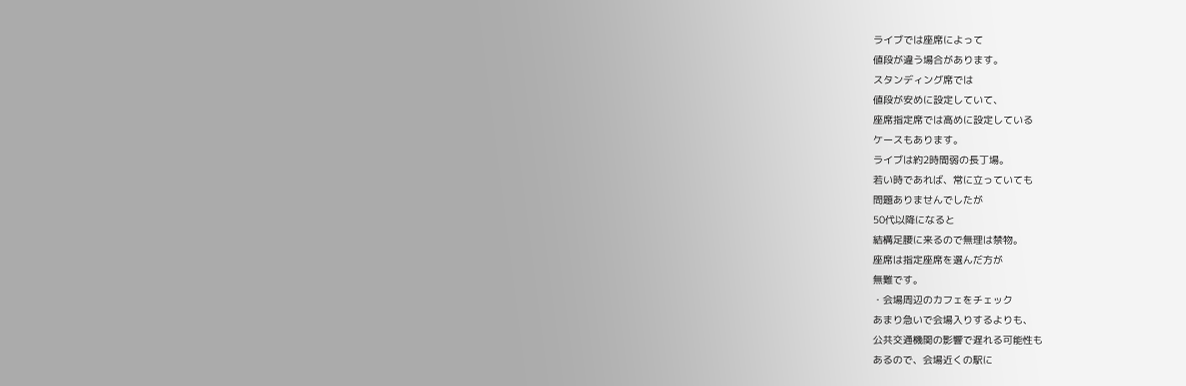ライブでは座席によって
値段が違う場合があります。
スタンディング席では
値段が安めに設定していて、
座席指定席では高めに設定している
ケースもあります。
ライブは約2時間弱の長丁場。
若い時であれば、常に立っていても
問題ありませんでしたが
50代以降になると
結構足腰に来るので無理は禁物。
座席は指定座席を選んだ方が
無難です。
・会場周辺のカフェをチェック
あまり急いで会場入りするよりも、
公共交通機関の影響で遅れる可能性も
あるので、会場近くの駅に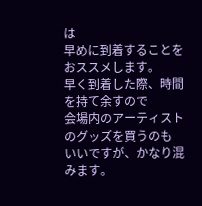は
早めに到着することをおススメします。
早く到着した際、時間を持て余すので
会場内のアーティストのグッズを買うのも
いいですが、かなり混みます。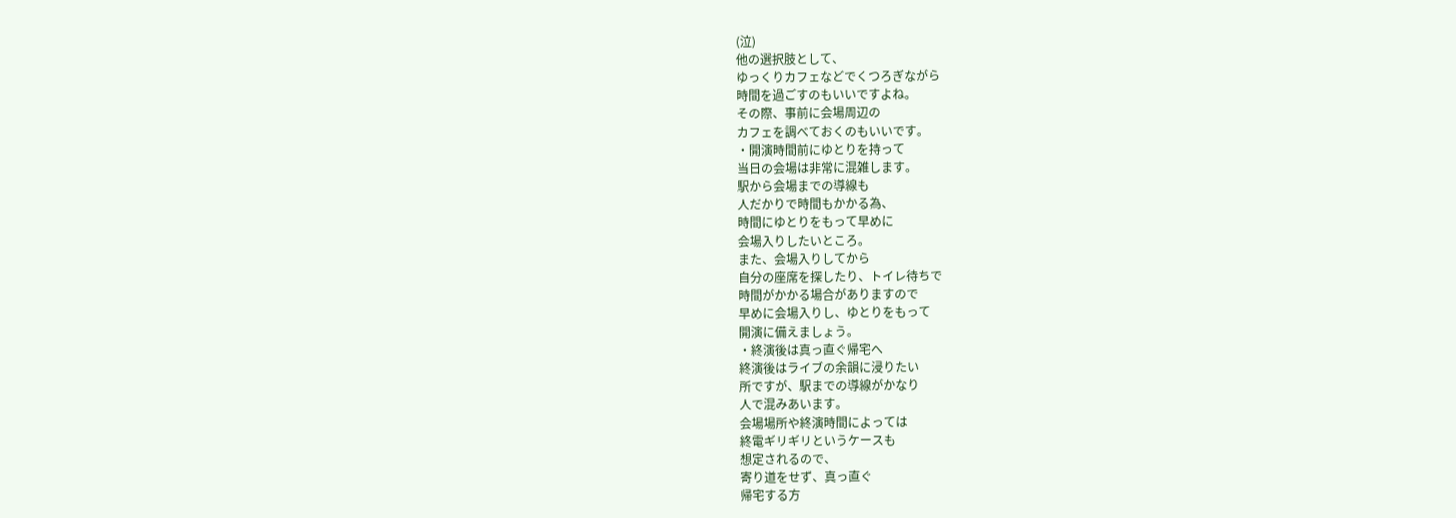(泣)
他の選択肢として、
ゆっくりカフェなどでくつろぎながら
時間を過ごすのもいいですよね。
その際、事前に会場周辺の
カフェを調べておくのもいいです。
・開演時間前にゆとりを持って
当日の会場は非常に混雑します。
駅から会場までの導線も
人だかりで時間もかかる為、
時間にゆとりをもって早めに
会場入りしたいところ。
また、会場入りしてから
自分の座席を探したり、トイレ待ちで
時間がかかる場合がありますので
早めに会場入りし、ゆとりをもって
開演に備えましょう。
・終演後は真っ直ぐ帰宅へ
終演後はライブの余韻に浸りたい
所ですが、駅までの導線がかなり
人で混みあいます。
会場場所や終演時間によっては
終電ギリギリというケースも
想定されるので、
寄り道をせず、真っ直ぐ
帰宅する方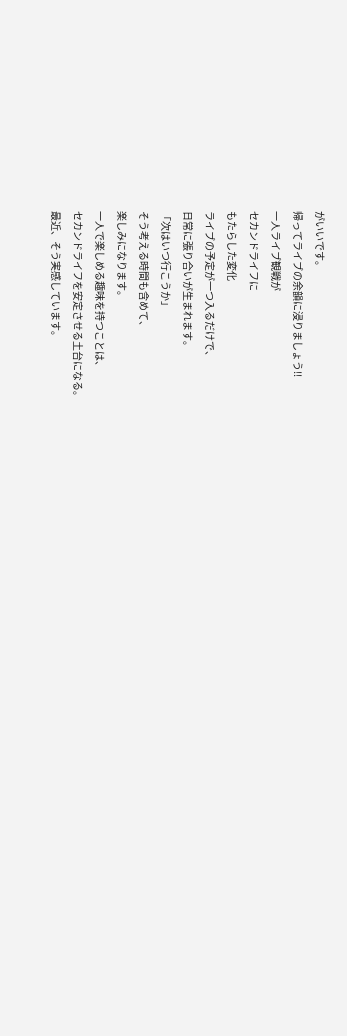がいいです。
帰ってライブの余韻に浸りましょう!!
一人ライブ観戦が
セカンドライフに
もたらした変化
ライブの予定が一つ入るだけで、
日常に張り合いが生まれます。
「次はいつ行こうか」
そう考える時間も含めて、
楽しみになります。
一人で楽しめる趣味を持つことは、
セカンドライフを安定させる土台になる。
最近、そう実感しています。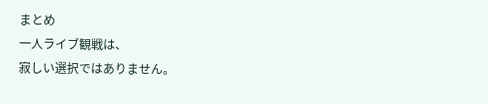まとめ
一人ライブ観戦は、
寂しい選択ではありません。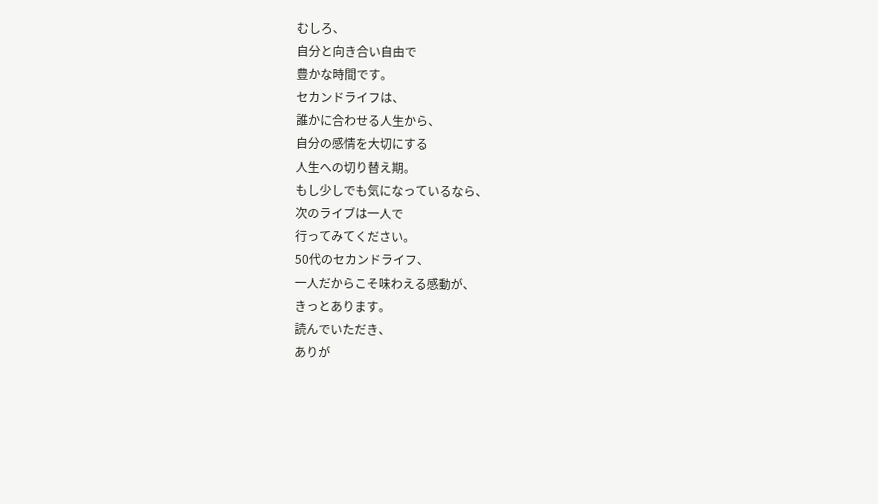むしろ、
自分と向き合い自由で
豊かな時間です。
セカンドライフは、
誰かに合わせる人生から、
自分の感情を大切にする
人生への切り替え期。
もし少しでも気になっているなら、
次のライブは一人で
行ってみてください。
50代のセカンドライフ、
一人だからこそ味わえる感動が、
きっとあります。
読んでいただき、
ありが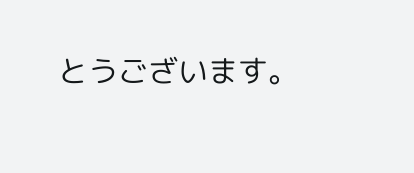とうございます。